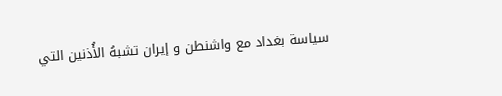سياسة بغداد مع واشنطن و إيران تشبهُ الأُذنين التي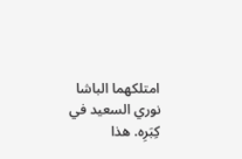امتلكهما الباشا نوري السعيد في كِبَرِه. هذا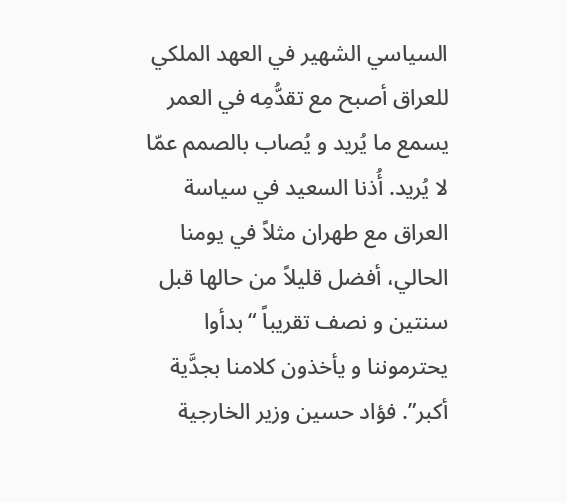السياسي الشهير في العهد الملكي للعراق أصبح مع تقدُّمِه في العمر يسمع ما يُريد و يُصاب بالصمم عمّا لا يُريد. أُذنا السعيد في سياسة العراق مع طهران مثلاً في يومنا الحالي، أفضل قليلاً من حالها قبل سنتين و نصف تقريباً “بدأوا يحترموننا و يأخذون كلامنا بجدَّية أكبر”. فؤاد حسين وزير الخارجية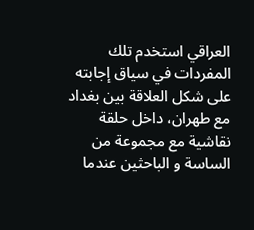العراقي استخدم تلك المفردات في سياق إجابته على شكل العلاقة بين بغداد مع طهران، داخل حلقة نقاشية مع مجموعة من الساسة و الباحثين عندما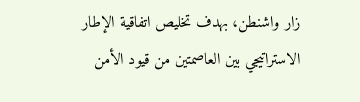زار واشنطن، بهدف تخليص اتفاقية الإطار الاستراتيجي بين العاصمتين من قيود الأمن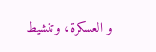و العسكرة، وتنشيط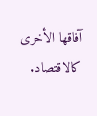آفاقها الأخرى كالاقتصاد.